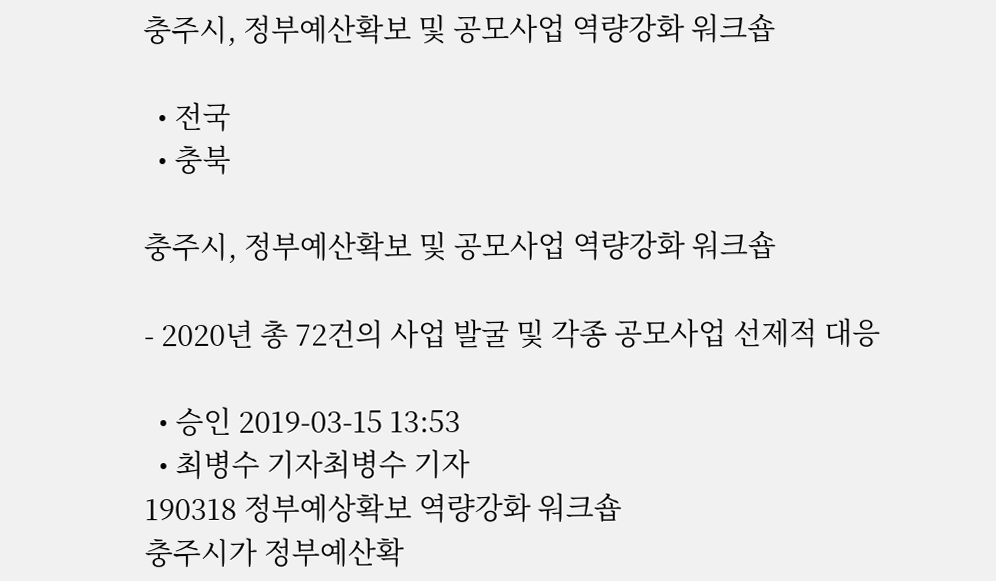충주시, 정부예산확보 및 공모사업 역량강화 워크숍

  • 전국
  • 충북

충주시, 정부예산확보 및 공모사업 역량강화 워크숍

- 2020년 총 72건의 사업 발굴 및 각종 공모사업 선제적 대응

  • 승인 2019-03-15 13:53
  • 최병수 기자최병수 기자
190318 정부예상확보 역량강화 워크숍
충주시가 정부예산확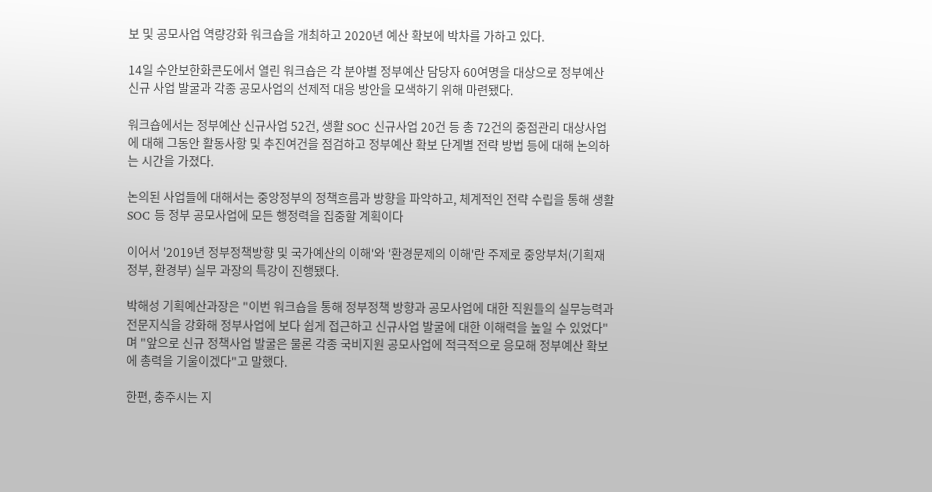보 및 공모사업 역량강화 워크숍을 개최하고 2020년 예산 확보에 박차를 가하고 있다.

14일 수안보한화콘도에서 열린 워크숍은 각 분야별 정부예산 담당자 60여명을 대상으로 정부예산 신규 사업 발굴과 각종 공모사업의 선제적 대응 방안을 모색하기 위해 마련됐다.

워크숍에서는 정부예산 신규사업 52건, 생활 SOC 신규사업 20건 등 총 72건의 중점관리 대상사업에 대해 그동안 활동사항 및 추진여건을 점검하고 정부예산 확보 단계별 전략 방법 등에 대해 논의하는 시간을 가졌다.

논의된 사업들에 대해서는 중앙정부의 정책흐름과 방향을 파악하고, 체계적인 전략 수립을 통해 생활 SOC 등 정부 공모사업에 모든 행정력을 집중할 계획이다

이어서 '2019년 정부정책방향 및 국가예산의 이해'와 '환경문제의 이해'란 주제로 중앙부처(기획재정부, 환경부) 실무 과장의 특강이 진행됐다.

박해성 기획예산과장은 "이번 워크숍을 통해 정부정책 방향과 공모사업에 대한 직원들의 실무능력과 전문지식을 강화해 정부사업에 보다 쉽게 접근하고 신규사업 발굴에 대한 이해력을 높일 수 있었다"며 "앞으로 신규 정책사업 발굴은 물론 각종 국비지원 공모사업에 적극적으로 응모해 정부예산 확보에 총력을 기울이겠다"고 말했다.

한편, 충주시는 지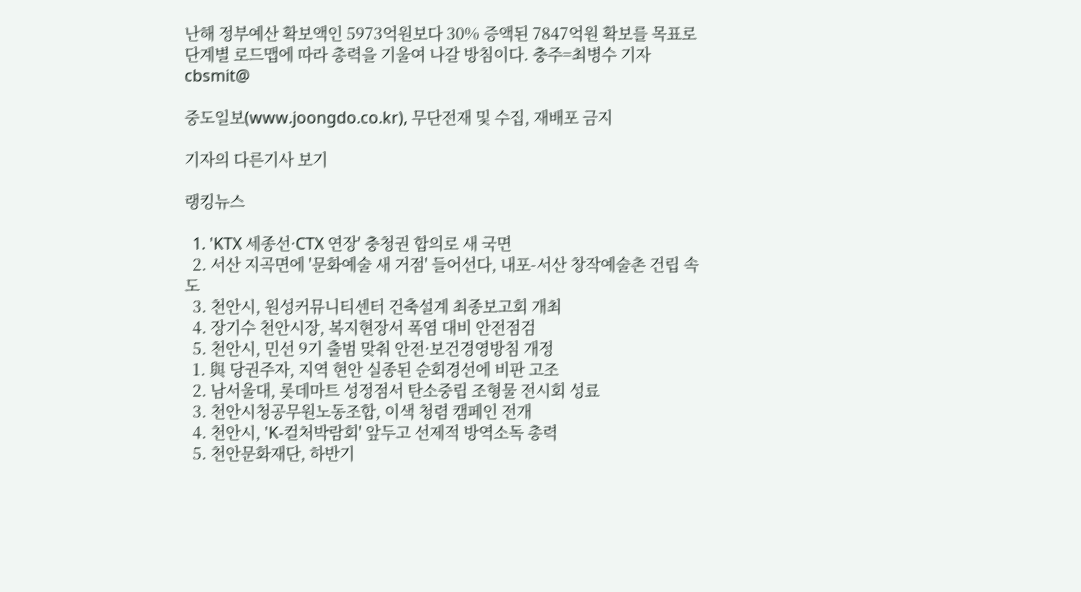난해 정부예산 확보액인 5973억원보다 30% 증액된 7847억원 확보를 목표로 단계별 로드맵에 따라 총력을 기울여 나갈 방침이다. 충주=최병수 기자 cbsmit@

중도일보(www.joongdo.co.kr), 무단전재 및 수집, 재배포 금지

기자의 다른기사 보기

랭킹뉴스

  1. 'KTX 세종선·CTX 연장' 충청권 합의로 새 국면
  2. 서산 지곡면에 '문화예술 새 거점' 들어선다, 내포-서산 창작예술촌 건립 속도
  3. 천안시, 원성커뮤니티센터 건축설계 최종보고회 개최
  4. 장기수 천안시장, 복지현장서 폭염 대비 안전점검
  5. 천안시, 민선 9기 출범 맞춰 안전·보건경영방침 개정
  1. 與 당권주자, 지역 현안 실종된 순회경선에 비판 고조
  2. 남서울대, 롯데마트 성정점서 탄소중립 조형물 전시회 성료
  3. 천안시청공무원노동조합, 이색 청렴 캠페인 전개
  4. 천안시, 'K-컬처박람회' 앞두고 선제적 방역소독 총력
  5. 천안문화재단, 하반기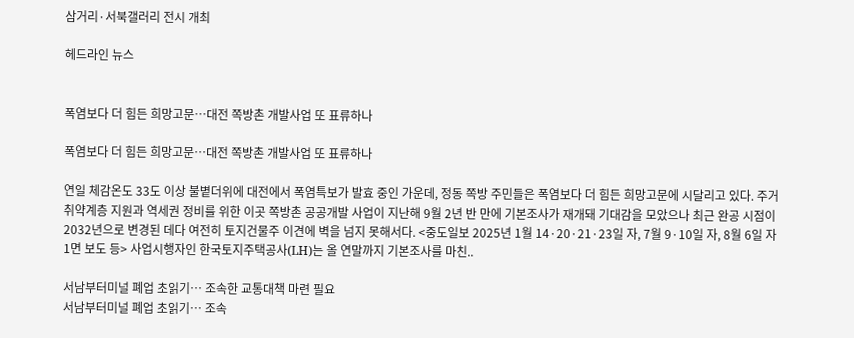삼거리·서북갤러리 전시 개최

헤드라인 뉴스


폭염보다 더 힘든 희망고문…대전 쪽방촌 개발사업 또 표류하나

폭염보다 더 힘든 희망고문…대전 쪽방촌 개발사업 또 표류하나

연일 체감온도 33도 이상 불볕더위에 대전에서 폭염특보가 발효 중인 가운데, 정동 쪽방 주민들은 폭염보다 더 힘든 희망고문에 시달리고 있다. 주거 취약계층 지원과 역세권 정비를 위한 이곳 쪽방촌 공공개발 사업이 지난해 9월 2년 반 만에 기본조사가 재개돼 기대감을 모았으나 최근 완공 시점이 2032년으로 변경된 데다 여전히 토지건물주 이견에 벽을 넘지 못해서다. <중도일보 2025년 1월 14·20·21·23일 자, 7월 9·10일 자, 8월 6일 자 1면 보도 등> 사업시행자인 한국토지주택공사(LH)는 올 연말까지 기본조사를 마친..

서남부터미널 폐업 초읽기… 조속한 교통대책 마련 필요
서남부터미널 폐업 초읽기… 조속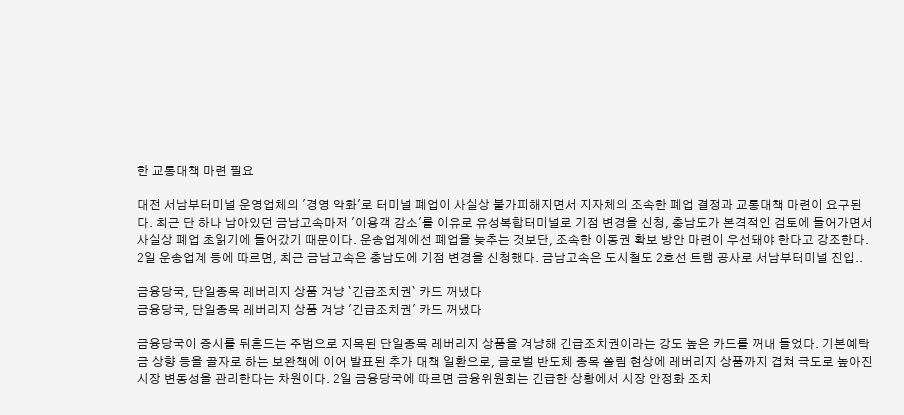한 교통대책 마련 필요

대전 서남부터미널 운영업체의 '경영 악화'로 터미널 폐업이 사실상 불가피해지면서 지자체의 조속한 폐업 결정과 교통대책 마련이 요구된다. 최근 단 하나 남아있던 금남고속마저 '이용객 감소'를 이유로 유성복합터미널로 기점 변경을 신청, 충남도가 본격적인 검토에 들어가면서 사실상 폐업 초읽기에 들어갔기 때문이다. 운송업계에선 폐업을 늦추는 것보단, 조속한 이동권 확보 방안 마련이 우선돼야 한다고 강조한다. 2일 운송업계 등에 따르면, 최근 금남고속은 충남도에 기점 변경을 신청했다. 금남고속은 도시철도 2호선 트램 공사로 서남부터미널 진입..

금융당국, 단일종목 레버리지 상품 겨냥 `긴급조치권` 카드 꺼냈다
금융당국, 단일종목 레버리지 상품 겨냥 '긴급조치권' 카드 꺼냈다

금융당국이 증시를 뒤흔드는 주범으로 지목된 단일종목 레버리지 상품을 겨냥해 긴급조치권이라는 강도 높은 카드를 꺼내 들었다. 기본예탁금 상향 등을 골자로 하는 보완책에 이어 발표된 추가 대책 일환으로, 글로벌 반도체 종목 쏠림 현상에 레버리지 상품까지 겹쳐 극도로 높아진 시장 변동성을 관리한다는 차원이다. 2일 금융당국에 따르면 금융위원회는 긴급한 상황에서 시장 안정화 조치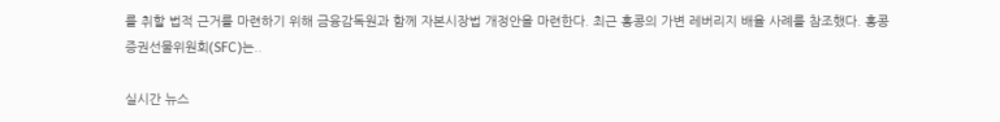를 취할 법적 근거를 마련하기 위해 금융감독원과 함께 자본시장법 개정안을 마련한다. 최근 홍콩의 가변 레버리지 배율 사례를 참조했다. 홍콩 증권선물위원회(SFC)는..

실시간 뉴스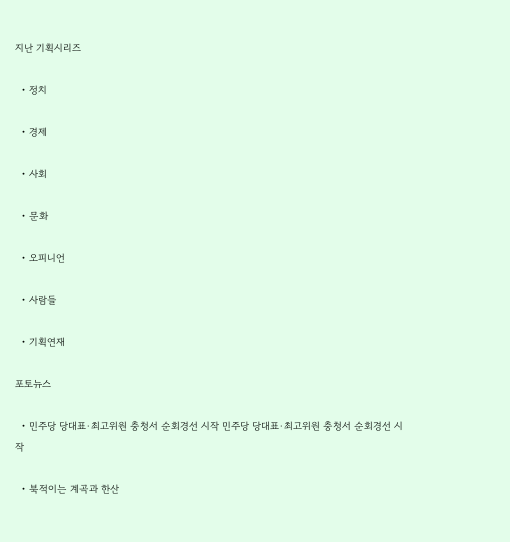지난 기획시리즈

  • 정치

  • 경제

  • 사회

  • 문화

  • 오피니언

  • 사람들

  • 기획연재

포토뉴스

  • 민주당 당대표·최고위원 충청서 순회경선 시작 민주당 당대표·최고위원 충청서 순회경선 시작

  • 북적이는 계곡과 한산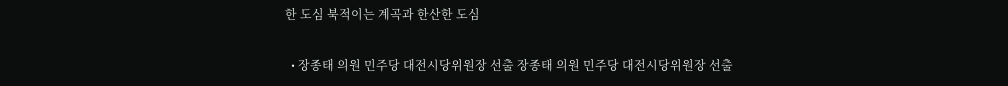한 도심 북적이는 계곡과 한산한 도심

  • 장종태 의원 민주당 대전시당위원장 선출 장종태 의원 민주당 대전시당위원장 선출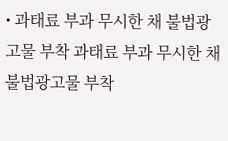• 과태료 부과 무시한 채 불법광고물 부착 과태료 부과 무시한 채 불법광고물 부착